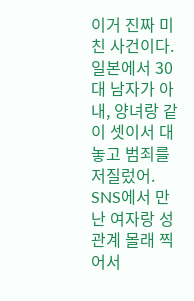이거 진짜 미친 사건이다. 일본에서 30대 남자가 아내, 양녀랑 같이 셋이서 대놓고 범죄를 저질렀어. SNS에서 만난 여자랑 성관계 몰래 찍어서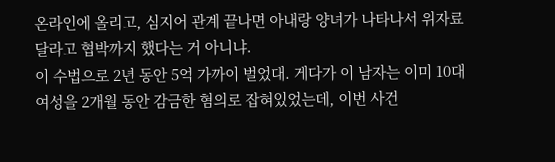온라인에 올리고, 심지어 관계 끝나면 아내랑 양녀가 나타나서 위자료 달라고 협박까지 했다는 거 아니냐.
이 수법으로 2년 동안 5억 가까이 벌었대. 게다가 이 남자는 이미 10대 여성을 2개월 동안 감금한 혐의로 잡혀있었는데, 이번 사건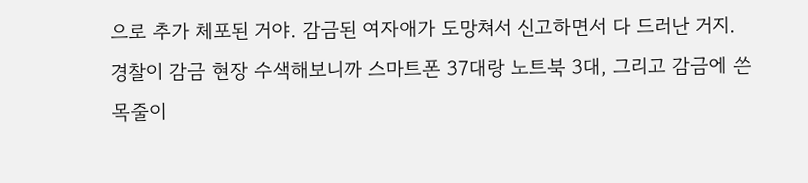으로 추가 체포된 거야. 감금된 여자애가 도망쳐서 신고하면서 다 드러난 거지.
경찰이 감금 현장 수색해보니까 스마트폰 37대랑 노트북 3대, 그리고 감금에 쓴 목줄이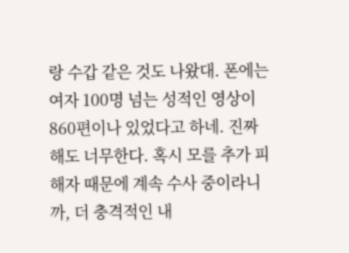랑 수갑 같은 것도 나왔대. 폰에는 여자 100명 넘는 성적인 영상이 860편이나 있었다고 하네. 진짜 해도 너무한다. 혹시 모를 추가 피해자 때문에 계속 수사 중이라니까, 더 충격적인 내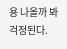용 나올까 봐 걱정된다.